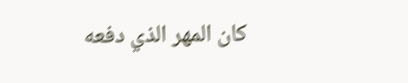كان المهر الذي دفعه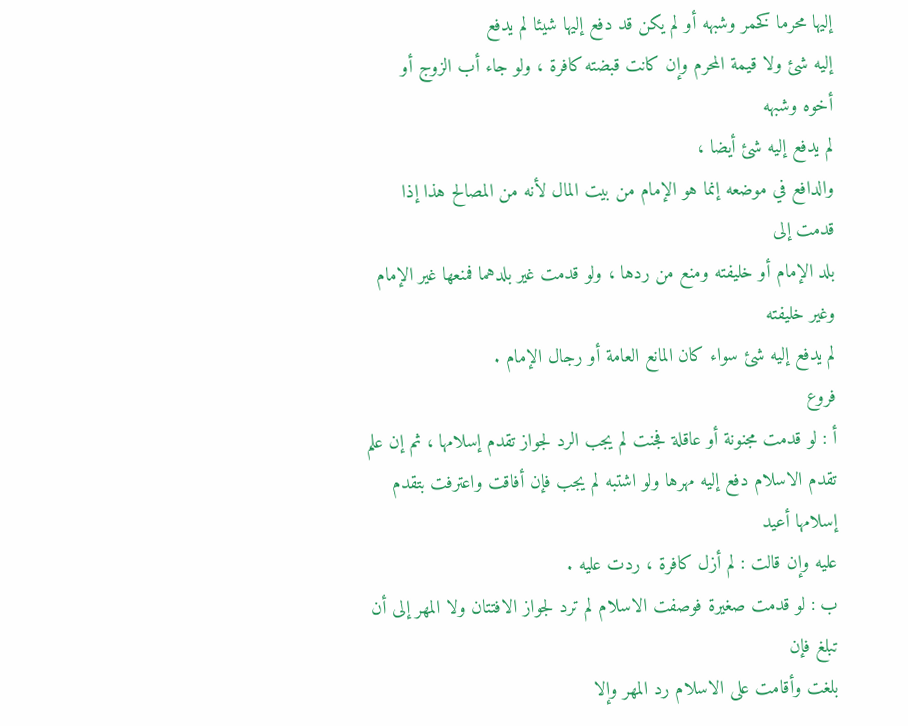إليها محرما كخمر وشبهه أو لم يكن قد دفع إليها شيئا لم يدفع
إليه شئ ولا قيمة المحرم وإن كانت قبضته كافرة ، ولو جاء أب الزوج أو أخوه وشبهه
لم يدفع إليه شئ أيضا ،
والدافع في موضعه إنما هو الإمام من بيت المال لأنه من المصالح هذا إذا قدمت إلى
بلد الإمام أو خليفته ومنع من ردها ، ولو قدمت غير بلدهما فمنعها غير الإمام وغير خليفته
لم يدفع إليه شئ سواء كان المانع العامة أو رجال الإمام .
فروع
أ : لو قدمت مجنونة أو عاقلة فجنت لم يجب الرد لجواز تقدم إسلامها ، ثم إن علم
تقدم الاسلام دفع إليه مهرها ولو اشتبه لم يجب فإن أفاقت واعترفت بتقدم إسلامها أعيد
عليه وإن قالت : لم أزل كافرة ، ردت عليه .
ب : لو قدمت صغيرة فوصفت الاسلام لم ترد لجواز الافتتان ولا المهر إلى أن تبلغ فإن
بلغت وأقامت على الاسلام رد المهر وإلا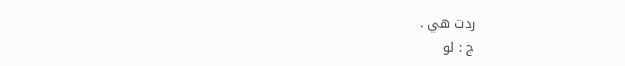ردت هي .
ج : لو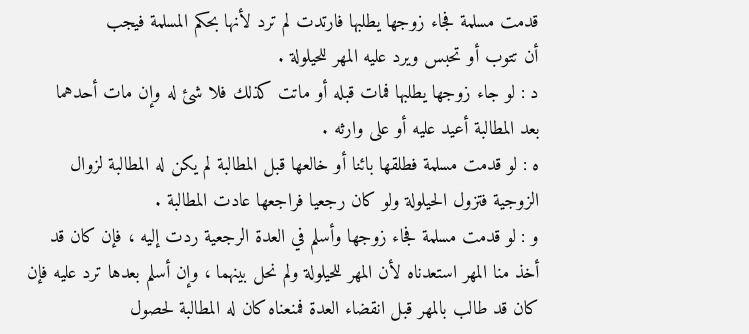قدمت مسلمة فجاء زوجها يطلبها فارتدت لم ترد لأنها بحكم المسلمة فيجب
أن تتوب أو تحبس ويرد عليه المهر للحيلولة .
د : لو جاء زوجها يطلبها فمات قبله أو ماتت كذلك فلا شئ له وإن مات أحدهما
بعد المطالبة أعيد عليه أو على وارثه .
ه : لو قدمت مسلمة فطلقها بائنا أو خالعها قبل المطالبة لم يكن له المطالبة لزوال
الزوجية فتزول الحيلولة ولو كان رجعيا فراجعها عادت المطالبة .
و : لو قدمت مسلمة فجاء زوجها وأسلم في العدة الرجعية ردت إليه ، فإن كان قد
أخذ منا المهر استعدناه لأن المهر للحيلولة ولم نحل بينهما ، وإن أسلم بعدها ترد عليه فإن
كان قد طالب بالمهر قبل انقضاء العدة فمنعناه كان له المطالبة لحصول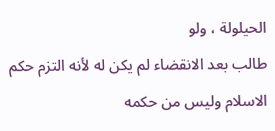الحيلولة ، ولو
طالب بعد الانقضاء لم يكن له لأنه التزم حكم الاسلام وليس من حكمه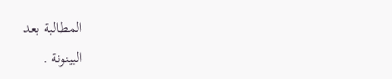المطالبة بعد
البينونة .